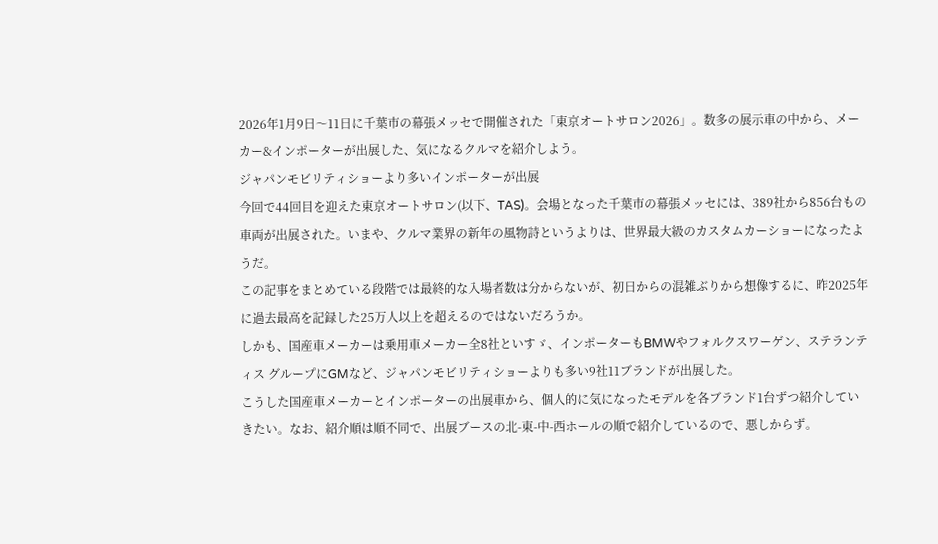2026年1月9日〜11日に千葉市の幕張メッセで開催された「東京オートサロン2026」。数多の展示車の中から、メーカー&インポーターが出展した、気になるクルマを紹介しよう。
ジャパンモビリティショーより多いインポーターが出展
今回で44回目を迎えた東京オートサロン(以下、TAS)。会場となった千葉市の幕張メッセには、389社から856台もの車両が出展された。いまや、クルマ業界の新年の風物詩というよりは、世界最大級のカスタムカーショーになったようだ。
この記事をまとめている段階では最終的な入場者数は分からないが、初日からの混雑ぶりから想像するに、昨2025年に過去最高を記録した25万人以上を超えるのではないだろうか。
しかも、国産車メーカーは乗用車メーカー全8社といすゞ、インポーターもBMWやフォルクスワーゲン、ステランティス グループにGMなど、ジャパンモビリティショーよりも多い9社11ブランドが出展した。
こうした国産車メーカーとインポーターの出展車から、個人的に気になったモデルを各ブランド1台ずつ紹介していきたい。なお、紹介順は順不同で、出展ブースの北-東-中-西ホールの順で紹介しているので、悪しからず。